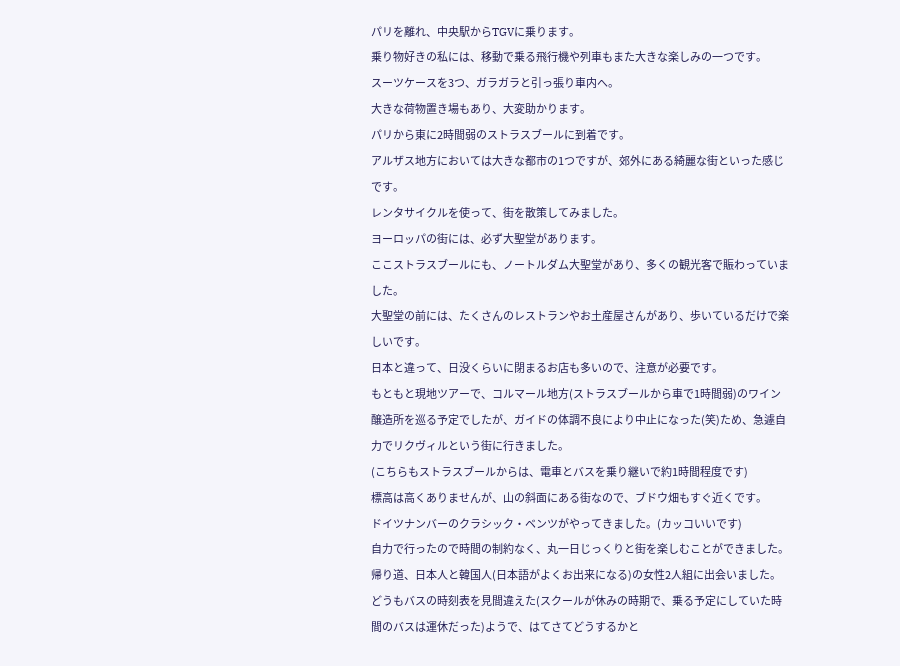パリを離れ、中央駅からTGVに乗ります。
乗り物好きの私には、移動で乗る飛行機や列車もまた大きな楽しみの一つです。
スーツケースを3つ、ガラガラと引っ張り車内へ。
大きな荷物置き場もあり、大変助かります。
パリから東に2時間弱のストラスブールに到着です。
アルザス地方においては大きな都市の1つですが、郊外にある綺麗な街といった感じです。
レンタサイクルを使って、街を散策してみました。
ヨーロッパの街には、必ず大聖堂があります。
ここストラスブールにも、ノートルダム大聖堂があり、多くの観光客で賑わっていました。
大聖堂の前には、たくさんのレストランやお土産屋さんがあり、歩いているだけで楽しいです。
日本と違って、日没くらいに閉まるお店も多いので、注意が必要です。
もともと現地ツアーで、コルマール地方(ストラスブールから車で1時間弱)のワイン醸造所を巡る予定でしたが、ガイドの体調不良により中止になった(笑)ため、急遽自力でリクヴィルという街に行きました。
(こちらもストラスブールからは、電車とバスを乗り継いで約1時間程度です)
標高は高くありませんが、山の斜面にある街なので、ブドウ畑もすぐ近くです。
ドイツナンバーのクラシック・ベンツがやってきました。(カッコいいです)
自力で行ったので時間の制約なく、丸一日じっくりと街を楽しむことができました。
帰り道、日本人と韓国人(日本語がよくお出来になる)の女性2人組に出会いました。
どうもバスの時刻表を見間違えた(スクールが休みの時期で、乗る予定にしていた時間のバスは運休だった)ようで、はてさてどうするかと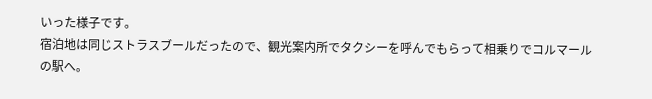いった様子です。
宿泊地は同じストラスブールだったので、観光案内所でタクシーを呼んでもらって相乗りでコルマールの駅へ。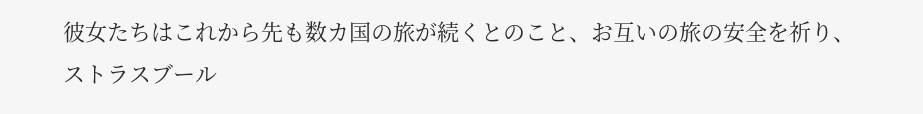彼女たちはこれから先も数カ国の旅が続くとのこと、お互いの旅の安全を祈り、ストラスブール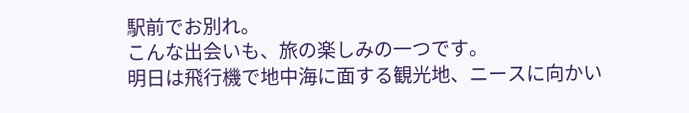駅前でお別れ。
こんな出会いも、旅の楽しみの一つです。
明日は飛行機で地中海に面する観光地、ニースに向かい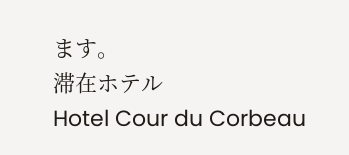ます。
滞在ホテル
Hotel Cour du Corbeau